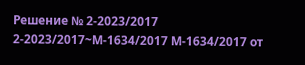Решение № 2-2023/2017 2-2023/2017~М-1634/2017 М-1634/2017 от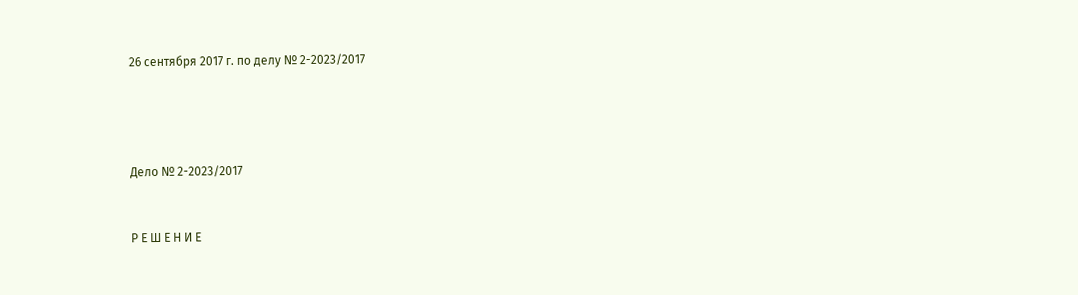26 сентября 2017 г. по делу № 2-2023/2017




Дело № 2-2023/2017


Р Е Ш Е Н И Е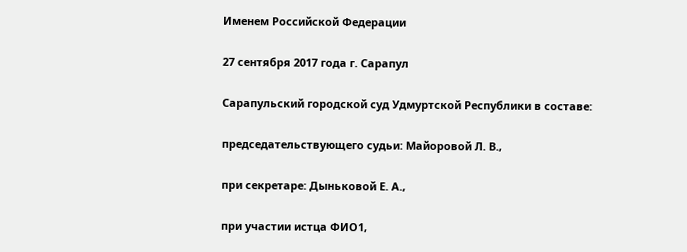Именем Российской Федерации

27 сентября 2017 года г. Сарапул

Сарапульский городской суд Удмуртской Республики в составе:

председательствующего судьи: Майоровой Л. В.,

при секретаре: Дыньковой Е. А.,

при участии истца ФИО1,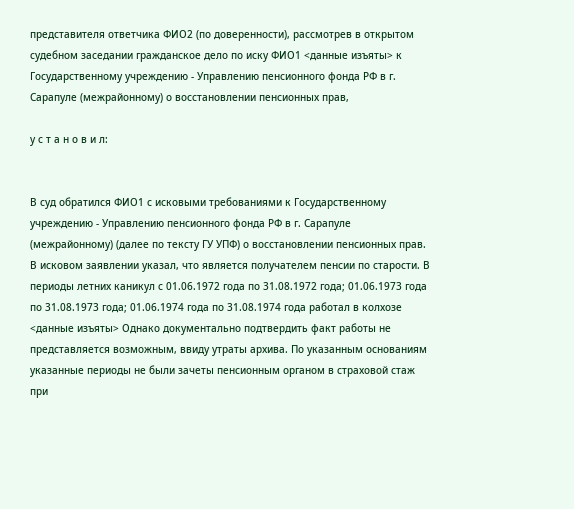представителя ответчика ФИО2 (по доверенности), рассмотрев в открытом судебном заседании гражданское дело по иску ФИО1 <данные изъяты> к Государственному учреждению - Управлению пенсионного фонда РФ в г. Сарапуле (межрайонному) о восстановлении пенсионных прав,

у с т а н о в и л:


В суд обратился ФИО1 с исковыми требованиями к Государственному учреждению - Управлению пенсионного фонда РФ в г. Сарапуле (межрайонному) (далее по тексту ГУ УПФ) о восстановлении пенсионных прав. В исковом заявлении указал, что является получателем пенсии по старости. В периоды летних каникул с 01.06.1972 года по 31.08.1972 года; 01.06.1973 года по 31.08.1973 года; 01.06.1974 года по 31.08.1974 года работал в колхозе <данные изъяты> Однако документально подтвердить факт работы не представляется возможным, ввиду утраты архива. По указанным основаниям указанные периоды не были зачеты пенсионным органом в страховой стаж при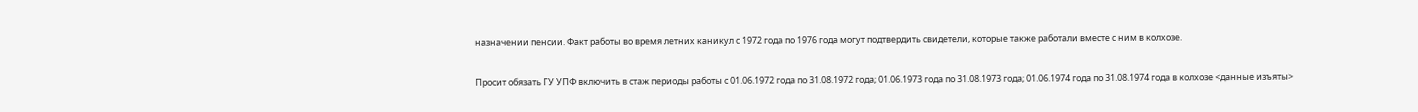назначении пенсии. Факт работы во время летних каникул с 1972 года по 1976 года могут подтвердить свидетели, которые также работали вместе с ним в колхозе.

Просит обязать ГУ УПФ включить в стаж периоды работы с 01.06.1972 года по 31.08.1972 года; 01.06.1973 года по 31.08.1973 года; 01.06.1974 года по 31.08.1974 года в колхозе <данные изъяты>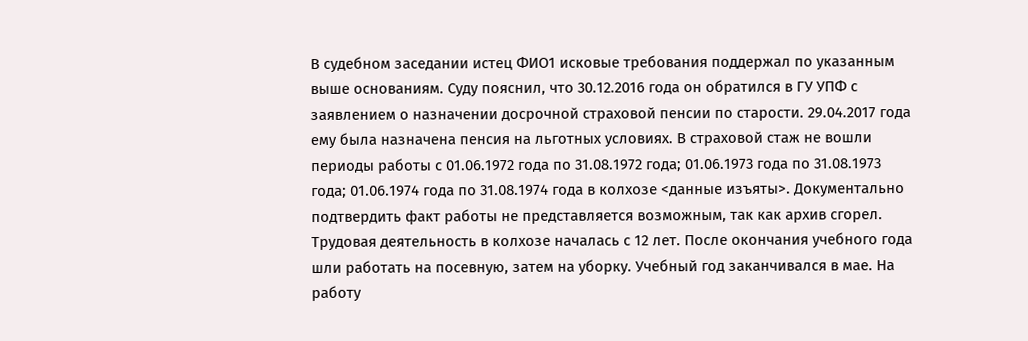В судебном заседании истец ФИО1 исковые требования поддержал по указанным выше основаниям. Суду пояснил, что 30.12.2016 года он обратился в ГУ УПФ с заявлением о назначении досрочной страховой пенсии по старости. 29.04.2017 года ему была назначена пенсия на льготных условиях. В страховой стаж не вошли периоды работы с 01.06.1972 года по 31.08.1972 года; 01.06.1973 года по 31.08.1973 года; 01.06.1974 года по 31.08.1974 года в колхозе <данные изъяты>. Документально подтвердить факт работы не представляется возможным, так как архив сгорел. Трудовая деятельность в колхозе началась с 12 лет. После окончания учебного года шли работать на посевную, затем на уборку. Учебный год заканчивался в мае. На работу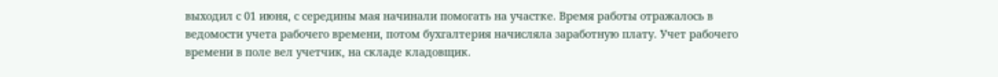выходил с 01 июня, с середины мая начинали помогать на участке. Время работы отражалось в ведомости учета рабочего времени, потом бухгалтерия начисляла заработную плату. Учет рабочего времени в поле вел учетчик, на складе кладовщик.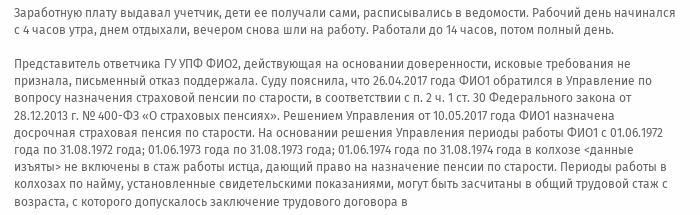Заработную плату выдавал учетчик, дети ее получали сами, расписывались в ведомости. Рабочий день начинался с 4 часов утра, днем отдыхали, вечером снова шли на работу. Работали до 14 часов, потом полный день.

Представитель ответчика ГУ УПФ ФИО2, действующая на основании доверенности, исковые требования не признала, письменный отказ поддержала. Суду пояснила, что 26.04.2017 года ФИО1 обратился в Управление по вопросу назначения страховой пенсии по старости, в соответствии с п. 2 ч. 1 ст. 30 Федерального закона от 28.12.2013 г. № 400-ФЗ «О страховых пенсиях». Решением Управления от 10.05.2017 года ФИО1 назначена досрочная страховая пенсия по старости. На основании решения Управления периоды работы ФИО1 с 01.06.1972 года по 31.08.1972 года; 01.06.1973 года по 31.08.1973 года; 01.06.1974 года по 31.08.1974 года в колхозе <данные изъяты> не включены в стаж работы истца, дающий право на назначение пенсии по старости. Периоды работы в колхозах по найму, установленные свидетельскими показаниями, могут быть засчитаны в общий трудовой стаж с возраста, с которого допускалось заключение трудового договора в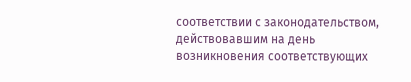соответствии с законодательством, действовавшим на день возникновения соответствующих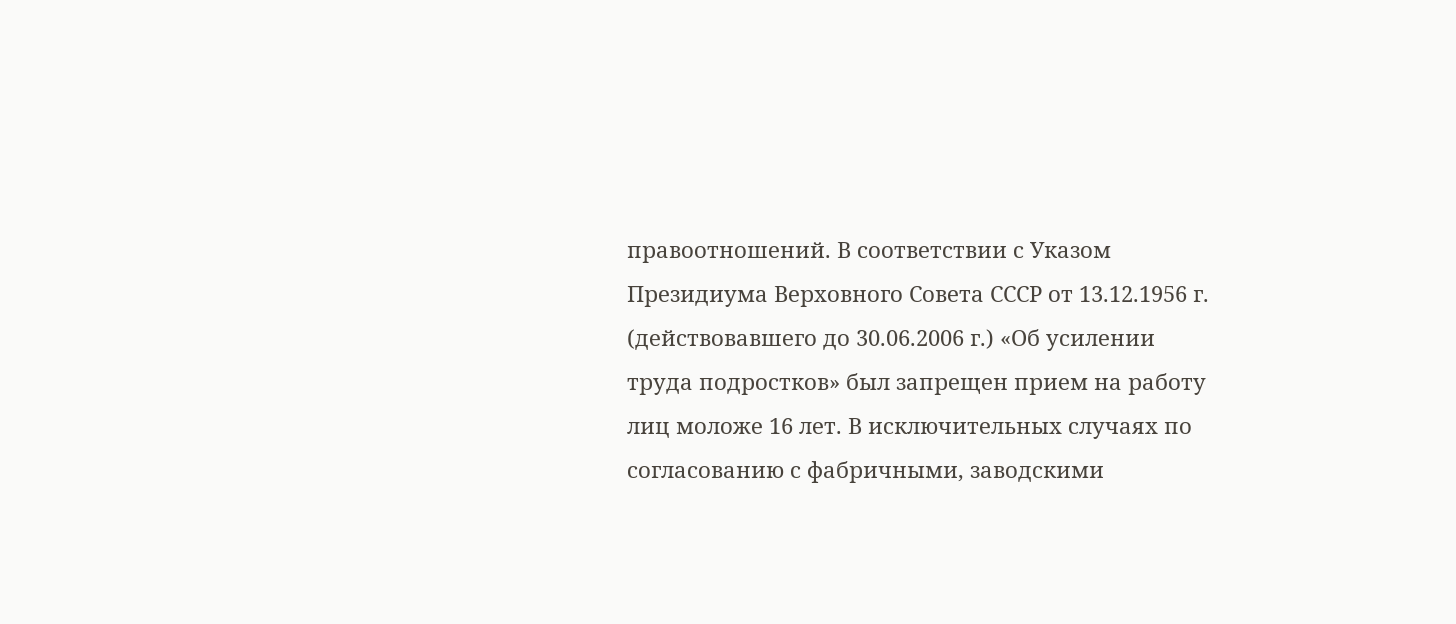правоотношений. В соответствии с Указом Президиума Верховного Совета СССР от 13.12.1956 г. (действовавшего до 30.06.2006 г.) «Об усилении труда подростков» был запрещен прием на работу лиц моложе 16 лет. В исключительных случаях по согласованию с фабричными, заводскими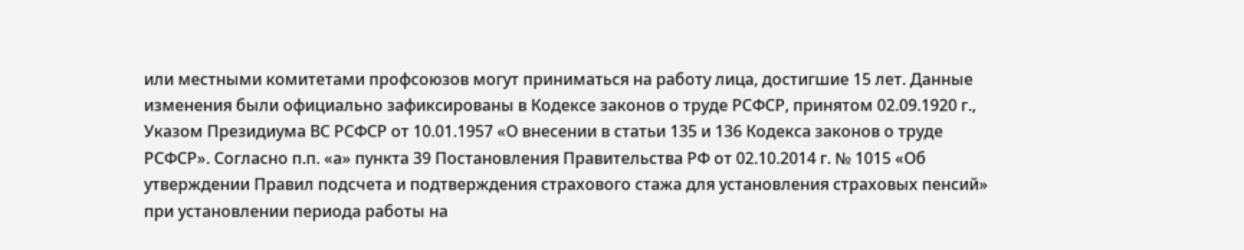или местными комитетами профсоюзов могут приниматься на работу лица, достигшие 15 лет. Данные изменения были официально зафиксированы в Кодексе законов о труде РСФСР, принятом 02.09.1920 г., Указом Президиума ВС РСФСР от 10.01.1957 «О внесении в статьи 135 и 136 Кодекса законов о труде РСФСР». Согласно п.п. «а» пункта 39 Постановления Правительства РФ от 02.10.2014 г. № 1015 «Об утверждении Правил подсчета и подтверждения страхового стажа для установления страховых пенсий» при установлении периода работы на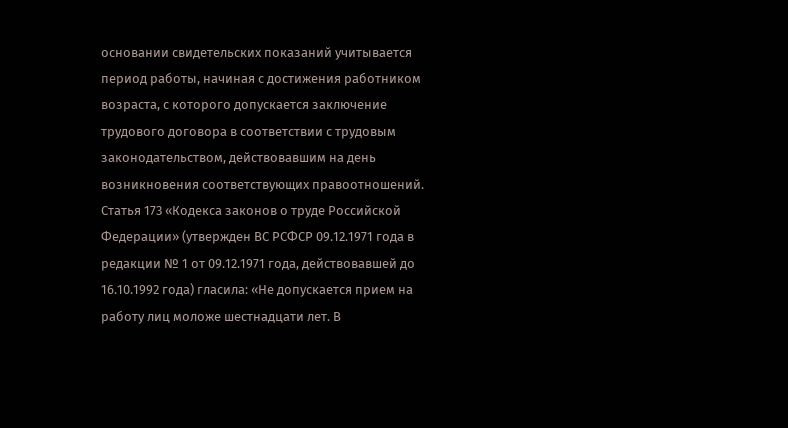основании свидетельских показаний учитывается период работы, начиная с достижения работником возраста, с которого допускается заключение трудового договора в соответствии с трудовым законодательством, действовавшим на день возникновения соответствующих правоотношений. Статья 173 «Кодекса законов о труде Российской Федерации» (утвержден ВС РСФСР 09.12.1971 года в редакции № 1 от 09.12.1971 года, действовавшей до 16.10.1992 года) гласила: «Не допускается прием на работу лиц моложе шестнадцати лет. В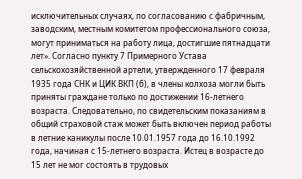исключительных случаях, по согласованию с фабричным, заводским, местным комитетом профессионального союза, могут приниматься на работу лица, достигшие пятнадцати лет». Согласно пункту 7 Примерного Устава сельскохозяйственной артели, утвержденного 17 февраля 1935 года СНК и ЦИК ВКП (б), в члены колхоза могли быть приняты граждане только по достижении 16-летнего возраста. Следовательно, по свидетельским показаниям в общий страховой стаж может быть включен период работы в летние каникулы после 10.01.1957 года до 16.10.1992 года, начиная с 15-летнего возраста. Истец в возрасте до 15 лет не мог состоять в трудовых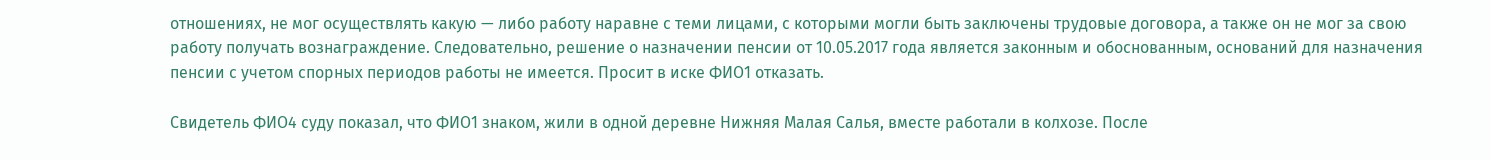отношениях, не мог осуществлять какую — либо работу наравне с теми лицами, с которыми могли быть заключены трудовые договора, а также он не мог за свою работу получать вознаграждение. Следовательно, решение о назначении пенсии от 10.05.2017 года является законным и обоснованным, оснований для назначения пенсии с учетом спорных периодов работы не имеется. Просит в иске ФИО1 отказать.

Свидетель ФИО4 суду показал, что ФИО1 знаком, жили в одной деревне Нижняя Малая Салья, вместе работали в колхозе. После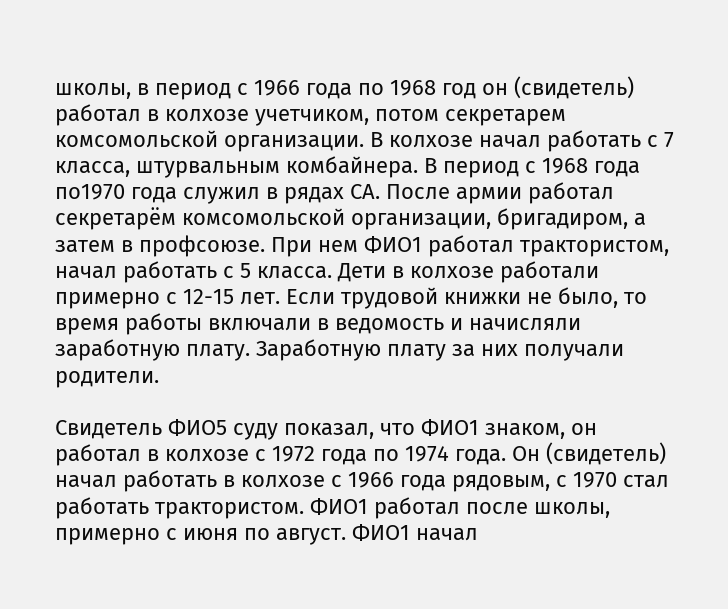школы, в период с 1966 года по 1968 год он (свидетель) работал в колхозе учетчиком, потом секретарем комсомольской организации. В колхозе начал работать с 7 класса, штурвальным комбайнера. В период с 1968 года по1970 года служил в рядах СА. После армии работал секретарём комсомольской организации, бригадиром, а затем в профсоюзе. При нем ФИО1 работал трактористом, начал работать с 5 класса. Дети в колхозе работали примерно с 12-15 лет. Если трудовой книжки не было, то время работы включали в ведомость и начисляли заработную плату. Заработную плату за них получали родители.

Свидетель ФИО5 суду показал, что ФИО1 знаком, он работал в колхозе с 1972 года по 1974 года. Он (свидетель) начал работать в колхозе с 1966 года рядовым, с 1970 стал работать трактористом. ФИО1 работал после школы, примерно с июня по август. ФИО1 начал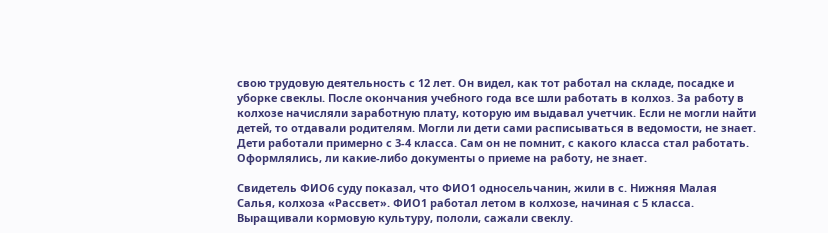свою трудовую деятельность с 12 лет. Он видел, как тот работал на складе, посадке и уборке свеклы. После окончания учебного года все шли работать в колхоз. За работу в колхозе начисляли заработную плату, которую им выдавал учетчик. Если не могли найти детей, то отдавали родителям. Могли ли дети сами расписываться в ведомости, не знает. Дети работали примерно с 3-4 класса. Сам он не помнит, с какого класса стал работать. Оформлялись, ли какие-либо документы о приеме на работу, не знает.

Свидетель ФИО6 суду показал, что ФИО1 односельчанин, жили в с. Нижняя Малая Салья, колхоза «Рассвет». ФИО1 работал летом в колхозе, начиная с 5 класса. Выращивали кормовую культуру, пололи, сажали свеклу.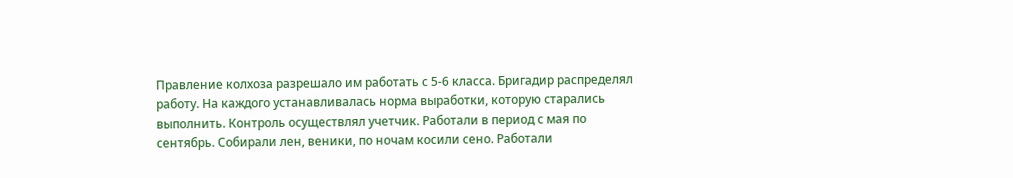Правление колхоза разрешало им работать с 5-6 класса. Бригадир распределял работу. На каждого устанавливалась норма выработки, которую старались выполнить. Контроль осуществлял учетчик. Работали в период с мая по сентябрь. Собирали лен, веники, по ночам косили сено. Работали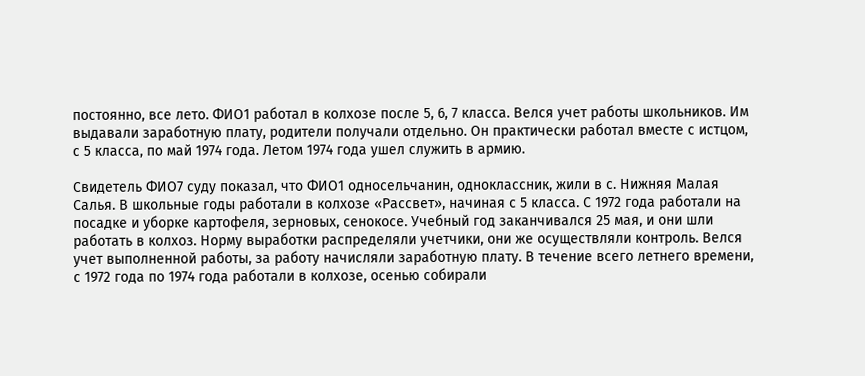постоянно, все лето. ФИО1 работал в колхозе после 5, 6, 7 класса. Велся учет работы школьников. Им выдавали заработную плату, родители получали отдельно. Он практически работал вместе с истцом, с 5 класса, по май 1974 года. Летом 1974 года ушел служить в армию.

Свидетель ФИО7 суду показал, что ФИО1 односельчанин, одноклассник, жили в с. Нижняя Малая Салья. В школьные годы работали в колхозе «Рассвет», начиная с 5 класса. С 1972 года работали на посадке и уборке картофеля, зерновых, сенокосе. Учебный год заканчивался 25 мая, и они шли работать в колхоз. Норму выработки распределяли учетчики, они же осуществляли контроль. Велся учет выполненной работы, за работу начисляли заработную плату. В течение всего летнего времени, с 1972 года по 1974 года работали в колхозе, осенью собирали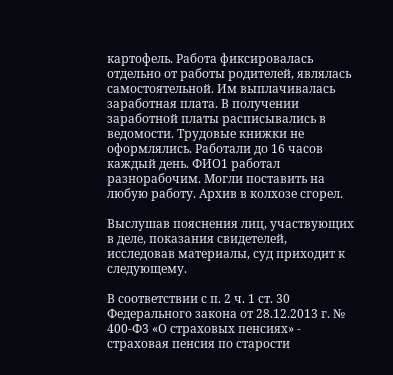картофель. Работа фиксировалась отдельно от работы родителей, являлась самостоятельной. Им выплачивалась заработная плата. В получении заработной платы расписывались в ведомости. Трудовые книжки не оформлялись. Работали до 16 часов каждый день. ФИО1 работал разнорабочим. Могли поставить на любую работу. Архив в колхозе сгорел.

Выслушав пояснения лиц, участвующих в деле, показания свидетелей, исследовав материалы, суд приходит к следующему.

В соответствии с п. 2 ч. 1 ст. 30 Федерального закона от 28.12.2013 г. № 400-Ф3 «О страховых пенсиях» - страховая пенсия по старости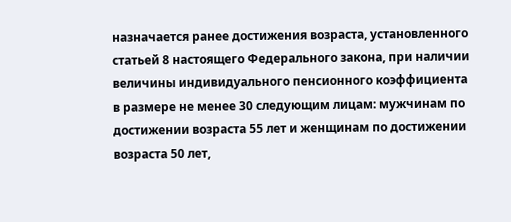назначается ранее достижения возраста, установленного статьей 8 настоящего Федерального закона, при наличии величины индивидуального пенсионного коэффициента в размере не менее 30 следующим лицам: мужчинам по достижении возраста 55 лет и женщинам по достижении возраста 50 лет,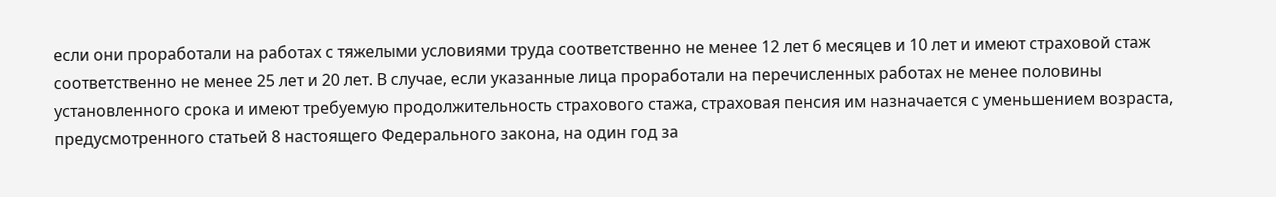если они проработали на работах с тяжелыми условиями труда соответственно не менее 12 лет 6 месяцев и 10 лет и имеют страховой стаж соответственно не менее 25 лет и 20 лет. В случае, если указанные лица проработали на перечисленных работах не менее половины установленного срока и имеют требуемую продолжительность страхового стажа, страховая пенсия им назначается с уменьшением возраста, предусмотренного статьей 8 настоящего Федерального закона, на один год за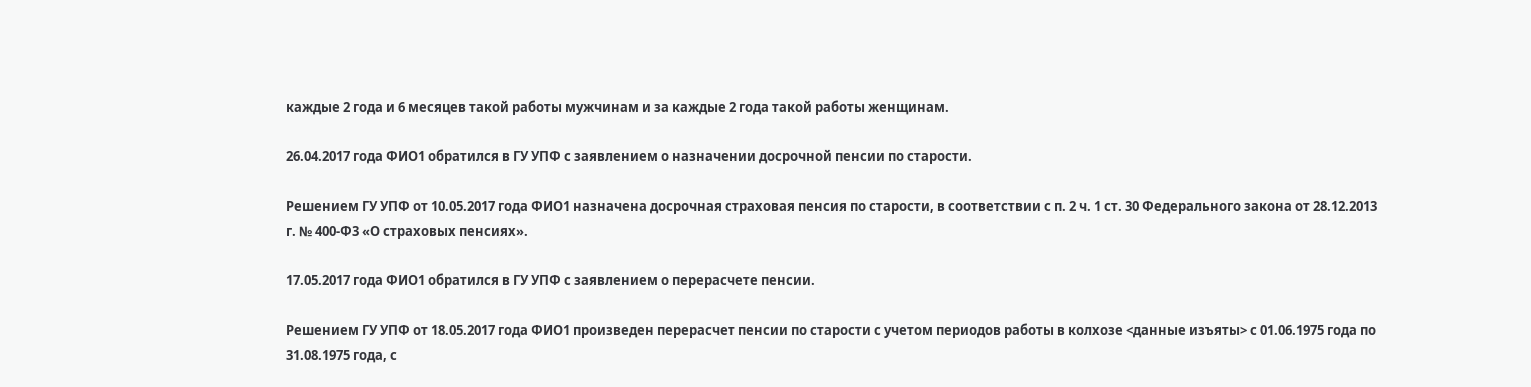каждые 2 года и 6 месяцев такой работы мужчинам и за каждые 2 года такой работы женщинам.

26.04.2017 года ФИО1 обратился в ГУ УПФ с заявлением о назначении досрочной пенсии по старости.

Решением ГУ УПФ от 10.05.2017 года ФИО1 назначена досрочная страховая пенсия по старости, в соответствии с п. 2 ч. 1 ст. 30 Федерального закона от 28.12.2013 г. № 400-Ф3 «О страховых пенсиях».

17.05.2017 года ФИО1 обратился в ГУ УПФ с заявлением о перерасчете пенсии.

Решением ГУ УПФ от 18.05.2017 года ФИО1 произведен перерасчет пенсии по старости с учетом периодов работы в колхозе <данные изъяты> с 01.06.1975 года по 31.08.1975 года, с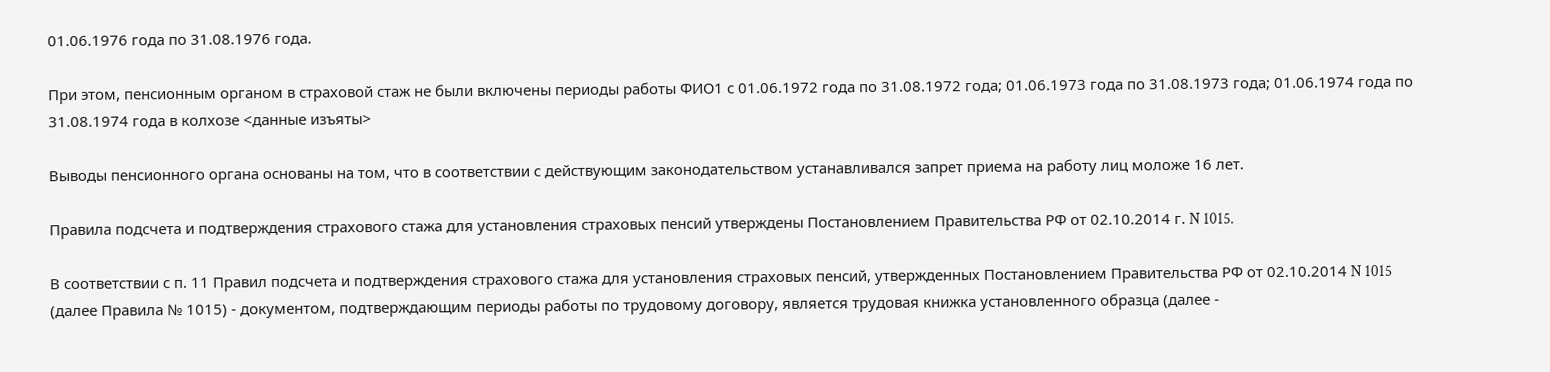01.06.1976 года по 31.08.1976 года.

При этом, пенсионным органом в страховой стаж не были включены периоды работы ФИО1 с 01.06.1972 года по 31.08.1972 года; 01.06.1973 года по 31.08.1973 года; 01.06.1974 года по 31.08.1974 года в колхозе <данные изъяты>

Выводы пенсионного органа основаны на том, что в соответствии с действующим законодательством устанавливался запрет приема на работу лиц моложе 16 лет.

Правила подсчета и подтверждения страхового стажа для установления страховых пенсий утверждены Постановлением Правительства РФ от 02.10.2014 г. N 1015.

В соответствии с п. 11 Правил подсчета и подтверждения страхового стажа для установления страховых пенсий, утвержденных Постановлением Правительства РФ от 02.10.2014 N 1015 (далее Правила № 1015) - документом, подтверждающим периоды работы по трудовому договору, является трудовая книжка установленного образца (далее -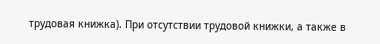трудовая книжка). При отсутствии трудовой книжки, а также в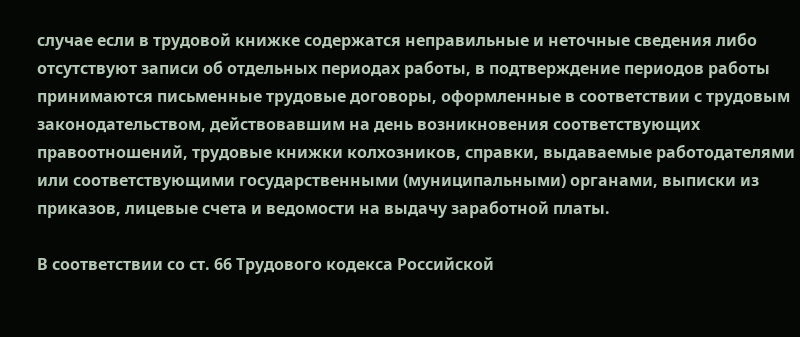случае если в трудовой книжке содержатся неправильные и неточные сведения либо отсутствуют записи об отдельных периодах работы, в подтверждение периодов работы принимаются письменные трудовые договоры, оформленные в соответствии с трудовым законодательством, действовавшим на день возникновения соответствующих правоотношений, трудовые книжки колхозников, справки, выдаваемые работодателями или соответствующими государственными (муниципальными) органами, выписки из приказов, лицевые счета и ведомости на выдачу заработной платы.

В соответствии со ст. 66 Трудового кодекса Российской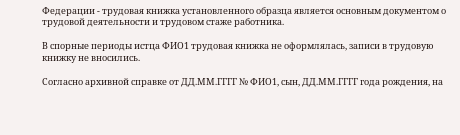Федерации - трудовая книжка установленного образца является основным документом о трудовой деятельности и трудовом стаже работника.

В спорные периоды истца ФИО1 трудовая книжка не оформлялась, записи в трудовую книжку не вносились.

Согласно архивной справке от ДД.ММ.ГГГГ № ФИО1, сын, ДД.ММ.ГГГГ года рождения, на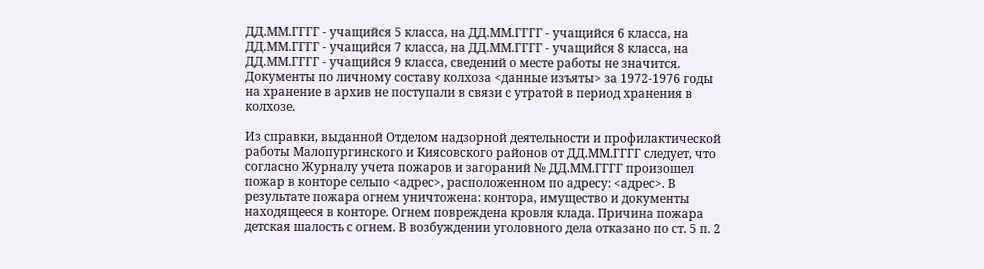ДД.ММ.ГГГГ - учащийся 5 класса, на ДД.ММ.ГГГГ - учащийся 6 класса, на ДД.ММ.ГГГГ - учащийся 7 класса, на ДД.ММ.ГГГГ - учащийся 8 класса, на ДД.ММ.ГГГГ - учащийся 9 класса, сведений о месте работы не значится. Документы по личному составу колхоза <данные изъяты> за 1972-1976 годы на хранение в архив не поступали в связи с утратой в период хранения в колхозе.

Из справки, выданной Отделом надзорной деятельности и профилактической работы Малопургинского и Киясовского районов от ДД.ММ.ГГГГ следует, что согласно Журналу учета пожаров и загораний № ДД.ММ.ГГГГ произошел пожар в конторе сельпо <адрес>, расположенном по адресу: <адрес>. В результате пожара огнем уничтожена: контора, имущество и документы находящееся в конторе. Огнем повреждена кровля клада. Причина пожара детская шалость с огнем. В возбуждении уголовного дела отказано по ст. 5 п. 2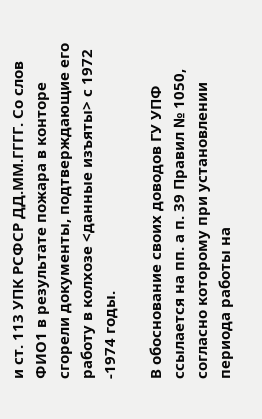и ст. 113 УПК РСФСР ДД.ММ.ГГГГ. Со слов ФИО1 в результате пожара в конторе сгорели документы, подтверждающие его работу в колхозе <данные изъяты> с 1972 -1974 годы.

В обоснование своих доводов ГУ УПФ ссылается на пп. а п. 39 Правил № 1050, согласно которому при установлении периода работы на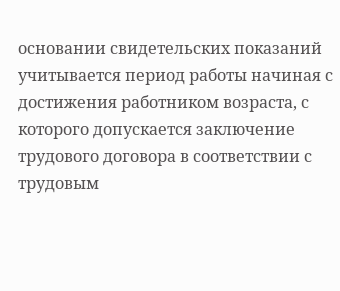основании свидетельских показаний учитывается период работы начиная с достижения работником возраста, с которого допускается заключение трудового договора в соответствии с трудовым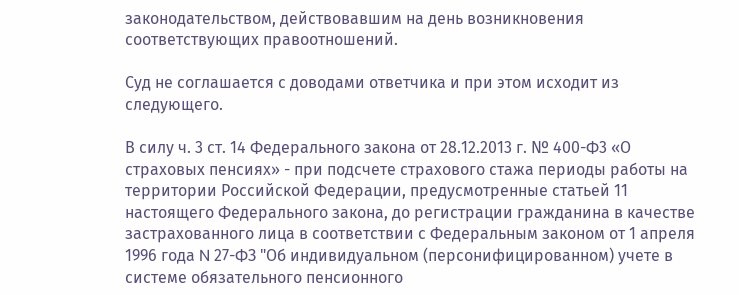законодательством, действовавшим на день возникновения соответствующих правоотношений.

Суд не соглашается с доводами ответчика и при этом исходит из следующего.

В силу ч. 3 ст. 14 Федерального закона от 28.12.2013 г. № 400-Ф3 «О страховых пенсиях» - при подсчете страхового стажа периоды работы на территории Российской Федерации, предусмотренные статьей 11 настоящего Федерального закона, до регистрации гражданина в качестве застрахованного лица в соответствии с Федеральным законом от 1 апреля 1996 года N 27-ФЗ "Об индивидуальном (персонифицированном) учете в системе обязательного пенсионного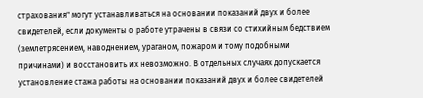страхования" могут устанавливаться на основании показаний двух и более свидетелей, если документы о работе утрачены в связи со стихийным бедствием (землетрясением, наводнением, ураганом, пожаром и тому подобными причинами) и восстановить их невозможно. В отдельных случаях допускается установление стажа работы на основании показаний двух и более свидетелей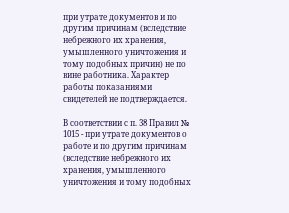при утрате документов и по другим причинам (вследствие небрежного их хранения, умышленного уничтожения и тому подобных причин) не по вине работника. Характер работы показаниями свидетелей не подтверждается.

В соответствии с п. 38 Правил № 1015 - при утрате документов о работе и по другим причинам (вследствие небрежного их хранения, умышленного уничтожения и тому подобных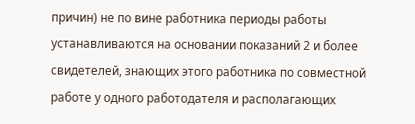причин) не по вине работника периоды работы устанавливаются на основании показаний 2 и более свидетелей, знающих этого работника по совместной работе у одного работодателя и располагающих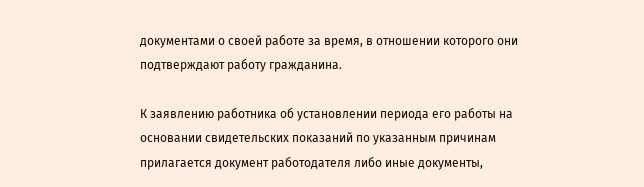документами о своей работе за время, в отношении которого они подтверждают работу гражданина.

К заявлению работника об установлении периода его работы на основании свидетельских показаний по указанным причинам прилагается документ работодателя либо иные документы,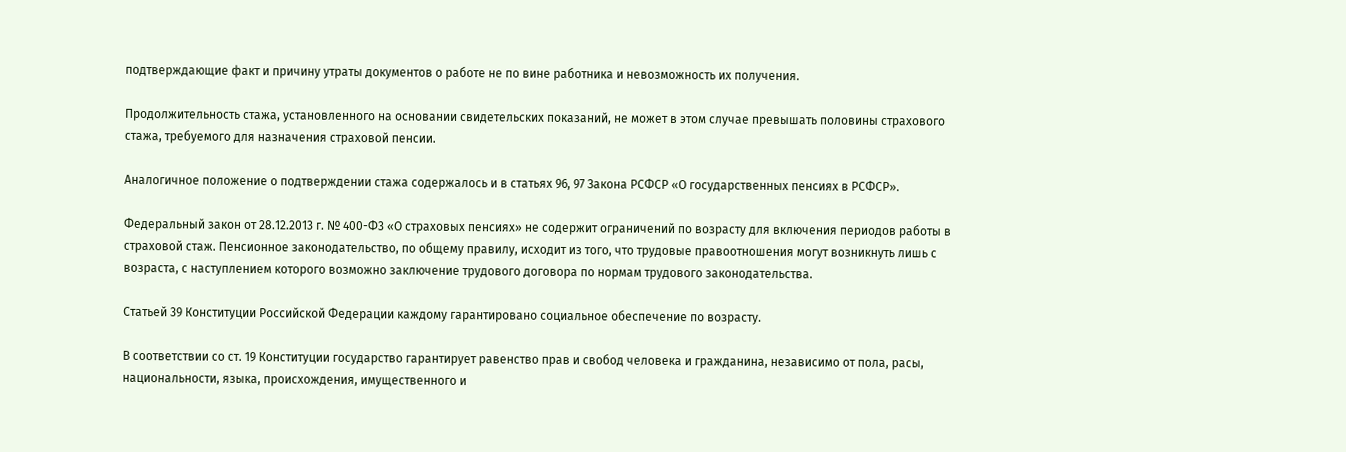подтверждающие факт и причину утраты документов о работе не по вине работника и невозможность их получения.

Продолжительность стажа, установленного на основании свидетельских показаний, не может в этом случае превышать половины страхового стажа, требуемого для назначения страховой пенсии.

Аналогичное положение о подтверждении стажа содержалось и в статьях 96, 97 Закона РСФСР «О государственных пенсиях в РСФСР».

Федеральный закон от 28.12.2013 г. № 400-Ф3 «О страховых пенсиях» не содержит ограничений по возрасту для включения периодов работы в страховой стаж. Пенсионное законодательство, по общему правилу, исходит из того, что трудовые правоотношения могут возникнуть лишь с возраста, с наступлением которого возможно заключение трудового договора по нормам трудового законодательства.

Статьей 39 Конституции Российской Федерации каждому гарантировано социальное обеспечение по возрасту.

В соответствии со ст. 19 Конституции государство гарантирует равенство прав и свобод человека и гражданина, независимо от пола, расы, национальности, языка, происхождения, имущественного и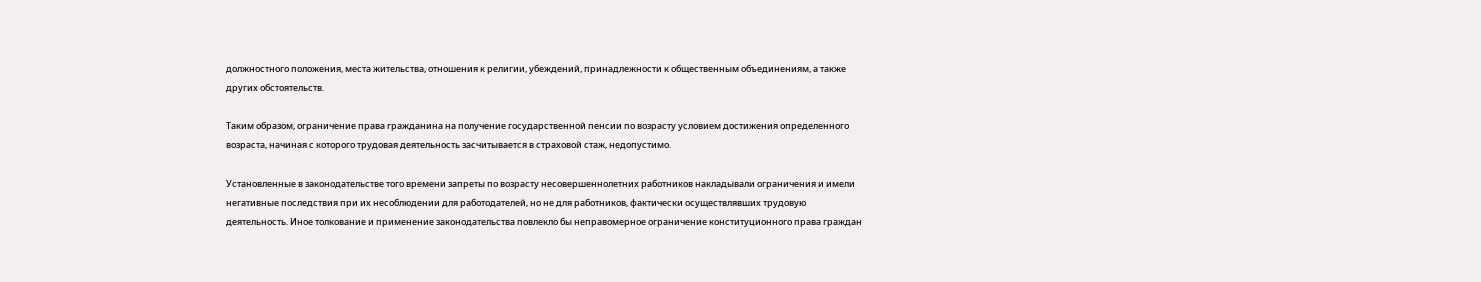должностного положения, места жительства, отношения к религии, убеждений, принадлежности к общественным объединениям, а также других обстоятельств.

Таким образом, ограничение права гражданина на получение государственной пенсии по возрасту условием достижения определенного возраста, начиная с которого трудовая деятельность засчитывается в страховой стаж, недопустимо.

Установленные в законодательстве того времени запреты по возрасту несовершеннолетних работников накладывали ограничения и имели негативные последствия при их несоблюдении для работодателей, но не для работников, фактически осуществлявших трудовую деятельность. Иное толкование и применение законодательства повлекло бы неправомерное ограничение конституционного права граждан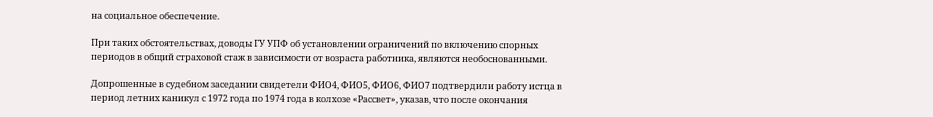на социальное обеспечение.

При таких обстоятельствах, доводы ГУ УПФ об установлении ограничений по включению спорных периодов в общий страховой стаж в зависимости от возраста работника, являются необоснованными.

Допрошенные в судебном заседании свидетели ФИО4, ФИО5, ФИО6, ФИО7 подтвердили работу истца в период летних каникул с 1972 года по 1974 года в колхозе «Рассвет», указав, что после окончания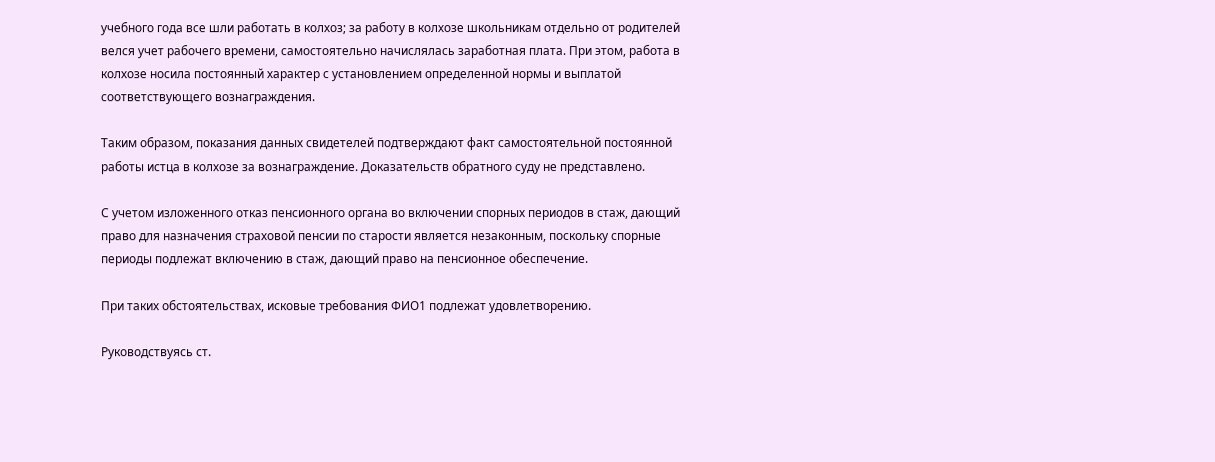учебного года все шли работать в колхоз; за работу в колхозе школьникам отдельно от родителей велся учет рабочего времени, самостоятельно начислялась заработная плата. При этом, работа в колхозе носила постоянный характер с установлением определенной нормы и выплатой соответствующего вознаграждения.

Таким образом, показания данных свидетелей подтверждают факт самостоятельной постоянной работы истца в колхозе за вознаграждение. Доказательств обратного суду не представлено.

С учетом изложенного отказ пенсионного органа во включении спорных периодов в стаж, дающий право для назначения страховой пенсии по старости является незаконным, поскольку спорные периоды подлежат включению в стаж, дающий право на пенсионное обеспечение.

При таких обстоятельствах, исковые требования ФИО1 подлежат удовлетворению.

Руководствуясь ст.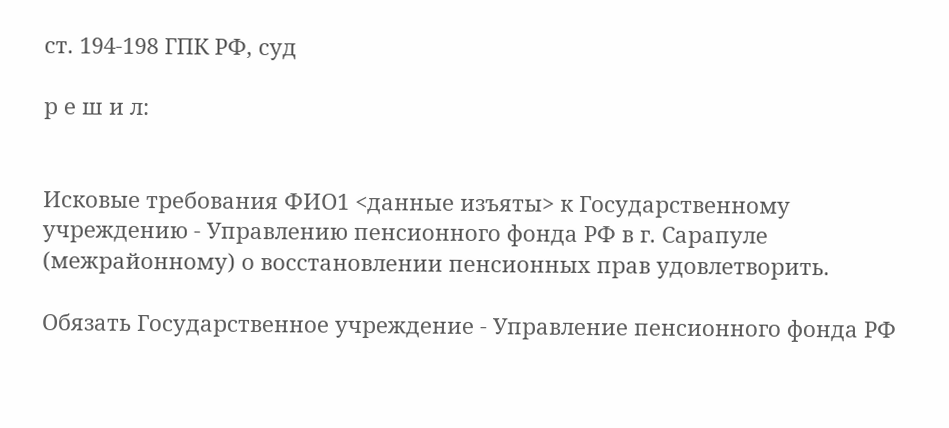ст. 194-198 ГПК РФ, суд

р е ш и л:


Исковые требования ФИО1 <данные изъяты> к Государственному учреждению - Управлению пенсионного фонда РФ в г. Сарапуле (межрайонному) о восстановлении пенсионных прав удовлетворить.

Обязать Государственное учреждение - Управление пенсионного фонда РФ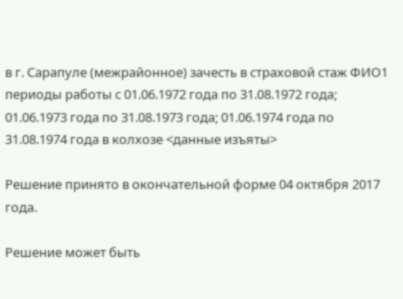в г. Сарапуле (межрайонное) зачесть в страховой стаж ФИО1 периоды работы с 01.06.1972 года по 31.08.1972 года; 01.06.1973 года по 31.08.1973 года; 01.06.1974 года по 31.08.1974 года в колхозе <данные изъяты>

Решение принято в окончательной форме 04 октября 2017 года.

Решение может быть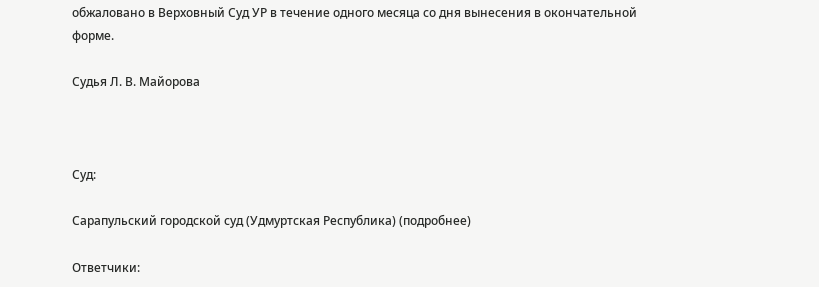обжаловано в Верховный Суд УР в течение одного месяца со дня вынесения в окончательной форме.

Судья Л. В. Майорова



Суд:

Сарапульский городской суд (Удмуртская Республика) (подробнее)

Ответчики: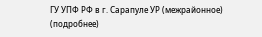ГУ УПФ РФ в г. Сарапуле УР (межрайонное) (подробнее)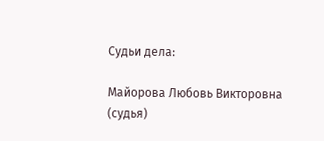Судьи дела:

Майорова Любовь Викторовна (судья)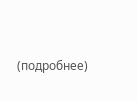(подробнее)